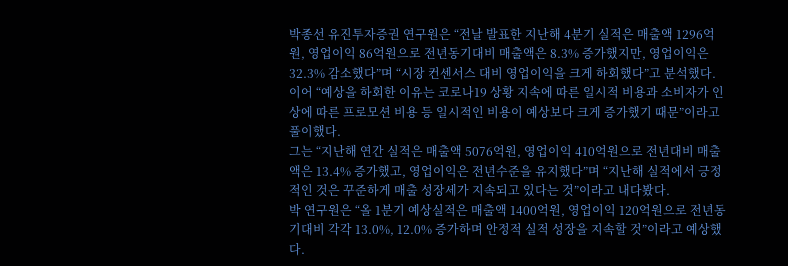박종선 유진투자증권 연구원은 “전날 발표한 지난해 4분기 실적은 매출액 1296억원, 영업이익 86억원으로 전년동기대비 매출액은 8.3% 증가했지만, 영업이익은 32.3% 감소했다”며 “시장 컨센서스 대비 영업이익을 크게 하회했다”고 분석했다.
이어 “예상을 하회한 이유는 코로나19 상황 지속에 따른 일시적 비용과 소비자가 인상에 따른 프로모션 비용 등 일시적인 비용이 예상보다 크게 증가했기 때문”이라고 풀이했다.
그는 “지난해 연간 실적은 매출액 5076억원, 영업이익 410억원으로 전년대비 매출액은 13.4% 증가했고, 영업이익은 전년수준을 유지했다”며 “지난해 실적에서 긍정적인 것은 꾸준하게 매출 성장세가 지속되고 있다는 것”이라고 내다봤다.
박 연구원은 “올 1분기 예상실적은 매출액 1400억원, 영업이익 120억원으로 전년동기대비 각각 13.0%, 12.0% 증가하며 안정적 실적 성장을 지속할 것”이라고 예상했다.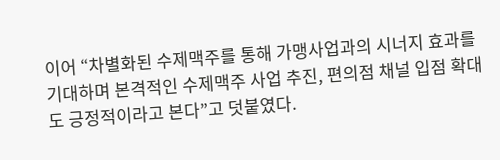이어 “차별화된 수제맥주를 통해 가맹사업과의 시너지 효과를 기대하며 본격적인 수제맥주 사업 추진, 편의점 채널 입점 확대도 긍정적이라고 본다”고 덧붙였다.